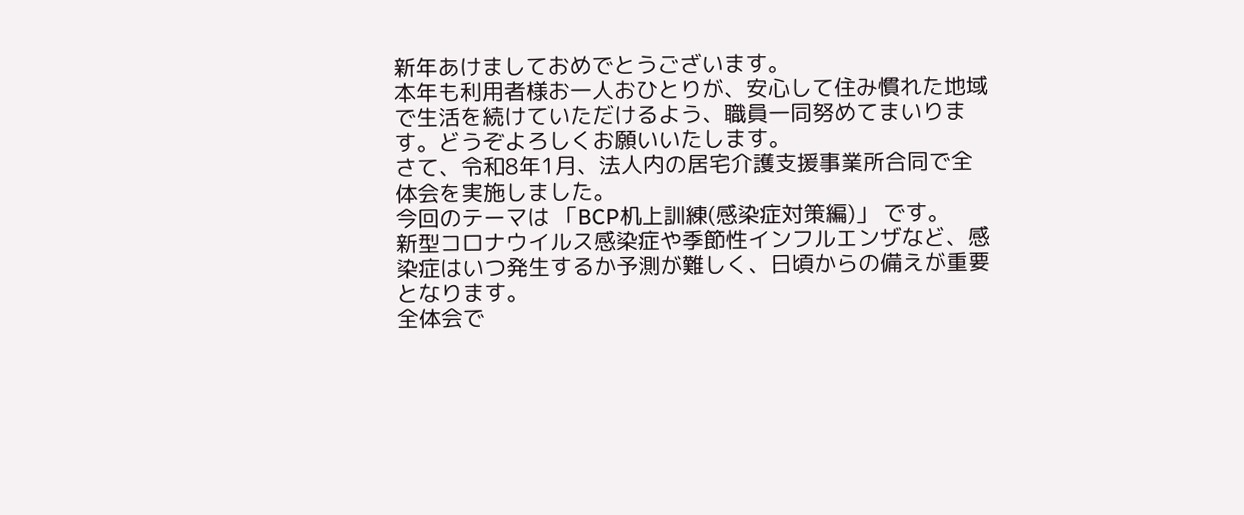新年あけましておめでとうございます。
本年も利用者様お一人おひとりが、安心して住み慣れた地域で生活を続けていただけるよう、職員一同努めてまいります。どうぞよろしくお願いいたします。
さて、令和8年1月、法人内の居宅介護支援事業所合同で全体会を実施しました。
今回のテーマは 「BCP机上訓練(感染症対策編)」 です。
新型コロナウイルス感染症や季節性インフルエンザなど、感染症はいつ発生するか予測が難しく、日頃からの備えが重要となります。
全体会で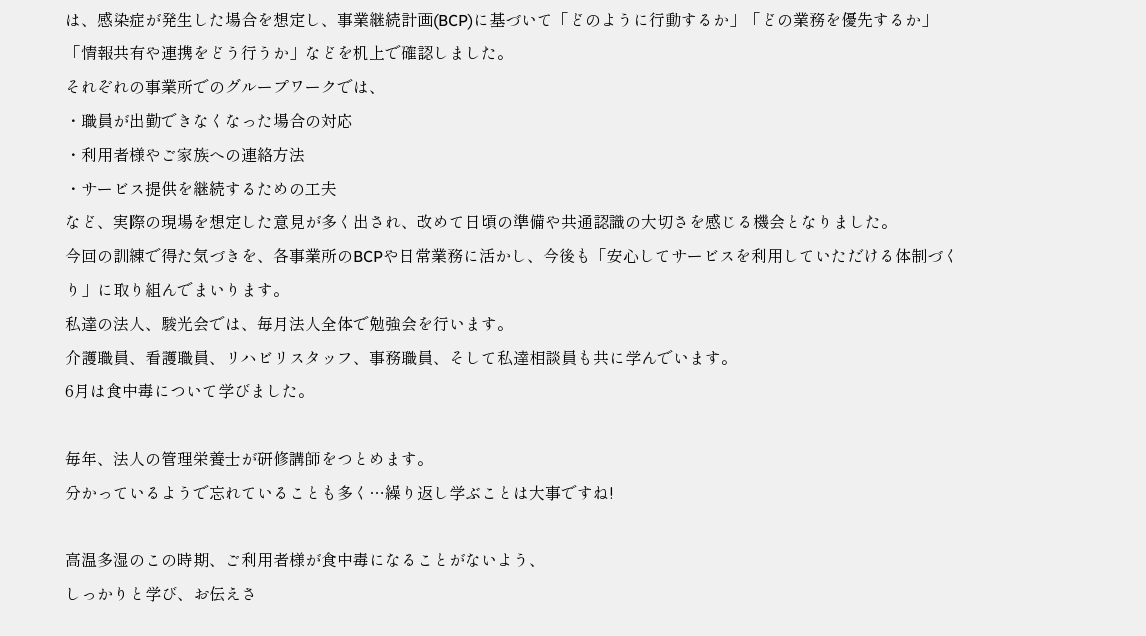は、感染症が発生した場合を想定し、事業継続計画(BCP)に基づいて「どのように行動するか」「どの業務を優先するか」「情報共有や連携をどう行うか」などを机上で確認しました。
それぞれの事業所でのグループワークでは、
・職員が出勤できなくなった場合の対応
・利用者様やご家族への連絡方法
・サービス提供を継続するための工夫
など、実際の現場を想定した意見が多く出され、改めて日頃の準備や共通認識の大切さを感じる機会となりました。
今回の訓練で得た気づきを、各事業所のBCPや日常業務に活かし、今後も「安心してサービスを利用していただける体制づくり」に取り組んでまいります。
私達の法人、駿光会では、毎月法人全体で勉強会を行います。
介護職員、看護職員、リハビリスタッフ、事務職員、そして私達相談員も共に学んでいます。
6月は食中毒について学びました。

毎年、法人の管理栄養士が研修講師をつとめます。
分かっているようで忘れていることも多く…繰り返し学ぶことは大事ですね!

高温多湿のこの時期、ご利用者様が食中毒になることがないよう、
しっかりと学び、お伝えさ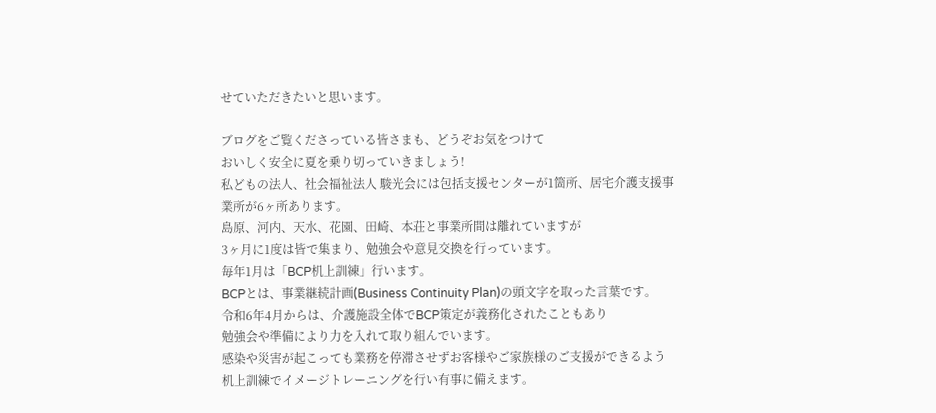せていただきたいと思います。

ブログをご覧くださっている皆さまも、どうぞお気をつけて
おいしく安全に夏を乗り切っていきましょう!
私どもの法人、社会福祉法人 駿光会には包括支援センターが1箇所、居宅介護支援事業所が6ヶ所あります。
島原、河内、天水、花園、田崎、本荘と事業所間は離れていますが
3ヶ月に1度は皆で集まり、勉強会や意見交換を行っています。
毎年1月は「BCP机上訓練」行います。
BCPとは、事業継続計画(Business Continuity Plan)の頭文字を取った言葉です。
令和6年4月からは、介護施設全体でBCP策定が義務化されたこともあり
勉強会や準備により力を入れて取り組んでいます。
感染や災害が起こっても業務を停滞させずお客様やご家族様のご支援ができるよう
机上訓練でイメージトレーニングを行い有事に備えます。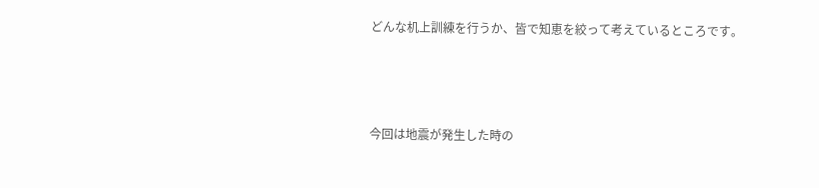どんな机上訓練を行うか、皆で知恵を絞って考えているところです。



今回は地震が発生した時の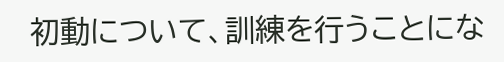初動について、訓練を行うことにな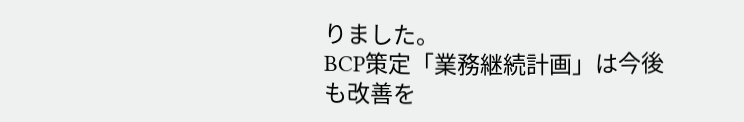りました。
BCP策定「業務継続計画」は今後も改善を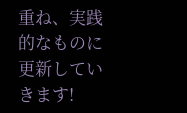重ね、実践的なものに更新していきます!